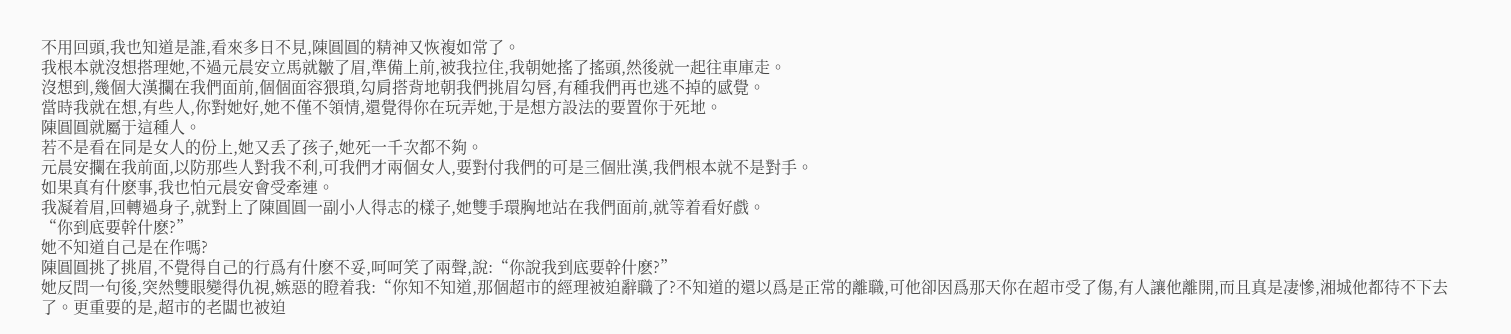不用回頭,我也知道是誰,看來多日不見,陳圓圓的精神又恢複如常了。
我根本就沒想搭理她,不過元晨安立馬就皺了眉,準備上前,被我拉住,我朝她搖了搖頭,然後就一起往車庫走。
沒想到,幾個大漢攔在我們面前,個個面容猥瑣,勾肩搭背地朝我們挑眉勾唇,有種我們再也逃不掉的感覺。
當時我就在想,有些人,你對她好,她不僅不領情,還覺得你在玩弄她,于是想方設法的要置你于死地。
陳圓圓就屬于這種人。
若不是看在同是女人的份上,她又丢了孩子,她死一千次都不夠。
元晨安攔在我前面,以防那些人對我不利,可我們才兩個女人,要對付我們的可是三個壯漢,我們根本就不是對手。
如果真有什麽事,我也怕元晨安會受牽連。
我凝着眉,回轉過身子,就對上了陳圓圓一副小人得志的樣子,她雙手環胸地站在我們面前,就等着看好戲。
“你到底要幹什麽?”
她不知道自己是在作嗎?
陳圓圓挑了挑眉,不覺得自己的行爲有什麽不妥,呵呵笑了兩聲,說:“你說我到底要幹什麽?”
她反問一句後,突然雙眼變得仇視,嫉惡的瞪着我:“你知不知道,那個超市的經理被迫辭職了?不知道的還以爲是正常的離職,可他卻因爲那天你在超市受了傷,有人讓他離開,而且真是凄慘,湘城他都待不下去了。更重要的是,超市的老闆也被迫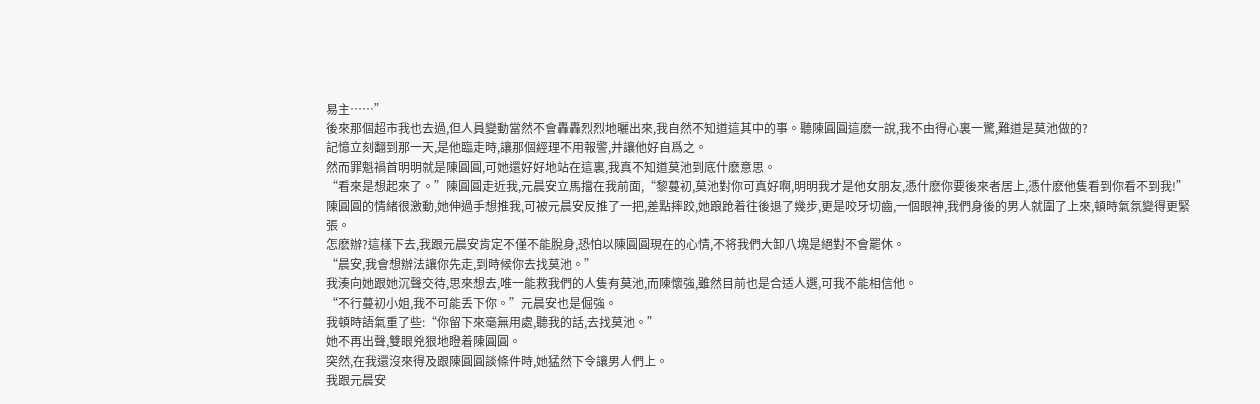易主……”
後來那個超市我也去過,但人員變動當然不會轟轟烈烈地曬出來,我自然不知道這其中的事。聽陳圓圓這麽一說,我不由得心裏一驚,難道是莫池做的?
記憶立刻翻到那一天,是他臨走時,讓那個經理不用報警,并讓他好自爲之。
然而罪魁禍首明明就是陳圓圓,可她還好好地站在這裏,我真不知道莫池到底什麽意思。
“看來是想起來了。”陳圓圓走近我,元晨安立馬擋在我前面,“黎蔓初,莫池對你可真好啊,明明我才是他女朋友,憑什麽你要後來者居上,憑什麽他隻看到你看不到我!”
陳圓圓的情緒很激動,她伸過手想推我,可被元晨安反推了一把,差點摔跤,她踉跄着往後退了幾步,更是咬牙切齒,一個眼神,我們身後的男人就圍了上來,頓時氣氛變得更緊張。
怎麽辦?這樣下去,我跟元晨安肯定不僅不能脫身,恐怕以陳圓圓現在的心情,不将我們大卸八塊是絕對不會罷休。
“晨安,我會想辦法讓你先走,到時候你去找莫池。”
我湊向她跟她沉聲交待,思來想去,唯一能救我們的人隻有莫池,而陳懷強,雖然目前也是合适人選,可我不能相信他。
“不行蔓初小姐,我不可能丢下你。”元晨安也是倔強。
我頓時語氣重了些:“你留下來毫無用處,聽我的話,去找莫池。”
她不再出聲,雙眼兇狠地瞪着陳圓圓。
突然,在我還沒來得及跟陳圓圓談條件時,她猛然下令讓男人們上。
我跟元晨安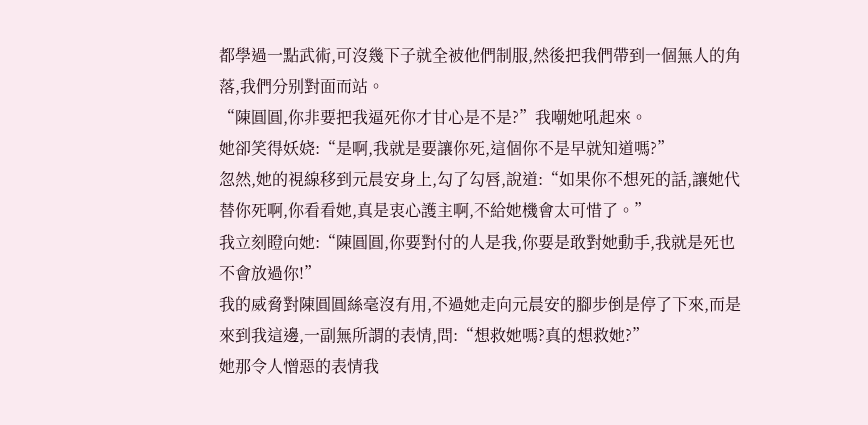都學過一點武術,可沒幾下子就全被他們制服,然後把我們帶到一個無人的角落,我們分别對面而站。
“陳圓圓,你非要把我逼死你才甘心是不是?”我嘲她吼起來。
她卻笑得妖娆:“是啊,我就是要讓你死,這個你不是早就知道嗎?”
忽然,她的視線移到元晨安身上,勾了勾唇,說道:“如果你不想死的話,讓她代替你死啊,你看看她,真是衷心護主啊,不給她機會太可惜了。”
我立刻瞪向她:“陳圓圓,你要對付的人是我,你要是敢對她動手,我就是死也不會放過你!”
我的威脅對陳圓圓絲毫沒有用,不過她走向元晨安的腳步倒是停了下來,而是來到我這邊,一副無所謂的表情,問:“想救她嗎?真的想救她?”
她那令人憎惡的表情我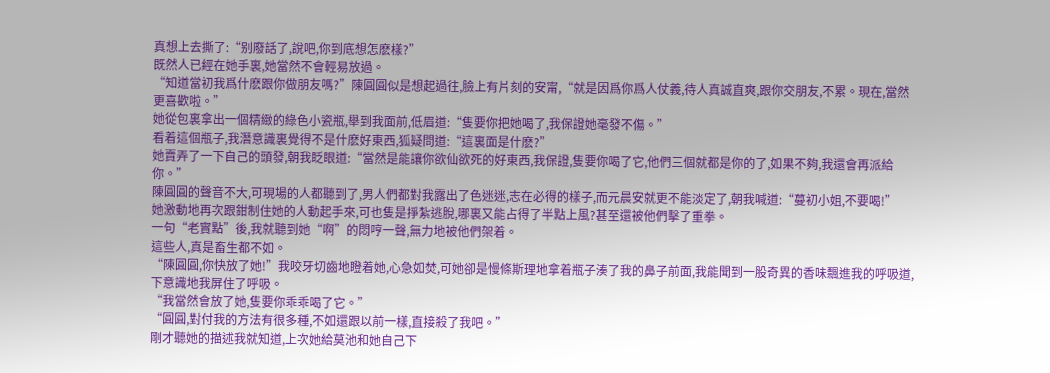真想上去撕了:“别廢話了,說吧,你到底想怎麽樣?”
既然人已經在她手裏,她當然不會輕易放過。
“知道當初我爲什麽跟你做朋友嗎?”陳圓圓似是想起過往,臉上有片刻的安甯,“就是因爲你爲人仗義,待人真誠直爽,跟你交朋友,不累。現在,當然更喜歡啦。”
她從包裏拿出一個精緻的綠色小瓷瓶,舉到我面前,低眉道:“隻要你把她喝了,我保證她毫發不傷。”
看着這個瓶子,我潛意識裏覺得不是什麽好東西,狐疑問道:“這裏面是什麽?”
她賣弄了一下自己的頭發,朝我眨眼道:“當然是能讓你欲仙欲死的好東西,我保證,隻要你喝了它,他們三個就都是你的了,如果不夠,我還會再派給你。”
陳圓圓的聲音不大,可現場的人都聽到了,男人們都對我露出了色迷迷,志在必得的樣子,而元晨安就更不能淡定了,朝我喊道:“蔓初小姐,不要喝!”
她激動地再次跟鉗制住她的人動起手來,可也隻是掙紮逃脫,哪裏又能占得了半點上風?甚至還被他們擊了重拳。
一句“老實點”後,我就聽到她“啊”的悶哼一聲,無力地被他們架着。
這些人,真是畜生都不如。
“陳圓圓,你快放了她!”我咬牙切齒地瞪着她,心急如焚,可她卻是慢條斯理地拿着瓶子湊了我的鼻子前面,我能聞到一股奇異的香味飄進我的呼吸道,下意識地我屏住了呼吸。
“我當然會放了她,隻要你乖乖喝了它。”
“圓圓,對付我的方法有很多種,不如還跟以前一樣,直接殺了我吧。”
剛才聽她的描述我就知道,上次她給莫池和她自己下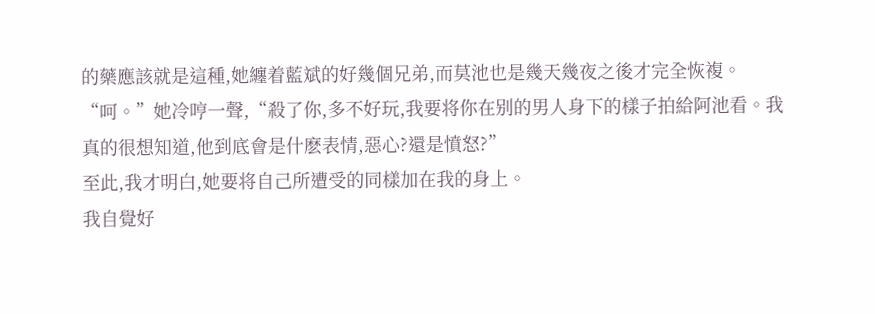的藥應該就是這種,她纏着藍斌的好幾個兄弟,而莫池也是幾天幾夜之後才完全恢複。
“呵。”她冷哼一聲,“殺了你,多不好玩,我要将你在别的男人身下的樣子拍給阿池看。我真的很想知道,他到底會是什麽表情,惡心?還是憤怒?”
至此,我才明白,她要将自己所遭受的同樣加在我的身上。
我自覺好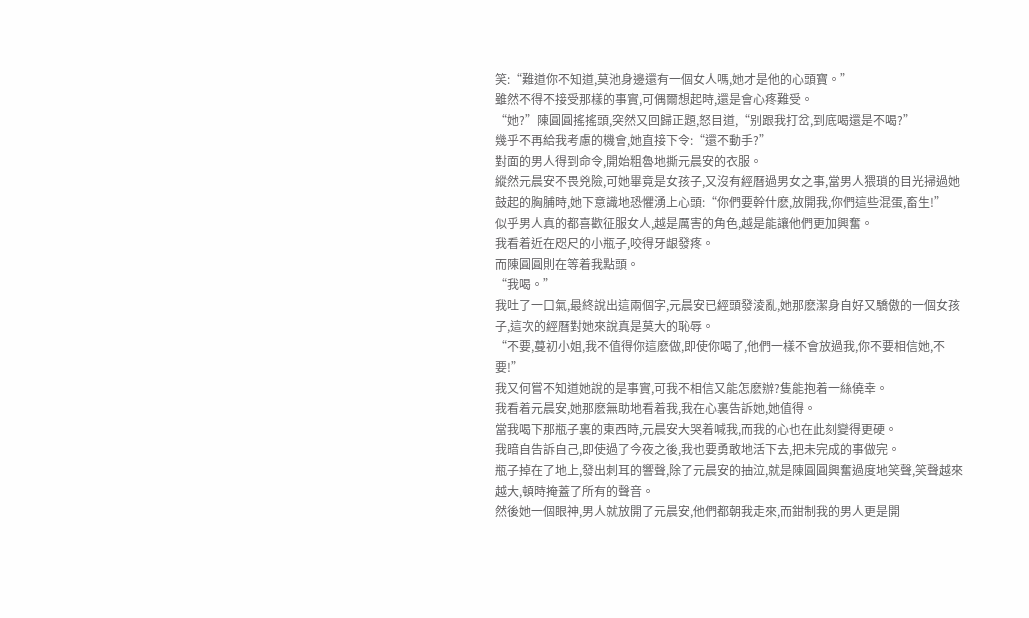笑:“難道你不知道,莫池身邊還有一個女人嗎,她才是他的心頭寶。”
雖然不得不接受那樣的事實,可偶爾想起時,還是會心疼難受。
“她?”陳圓圓搖搖頭,突然又回歸正題,怒目道,“别跟我打岔,到底喝還是不喝?”
幾乎不再給我考慮的機會,她直接下令:“還不動手?”
對面的男人得到命令,開始粗魯地撕元晨安的衣服。
縱然元晨安不畏兇險,可她畢竟是女孩子,又沒有經曆過男女之事,當男人猥瑣的目光掃過她鼓起的胸脯時,她下意識地恐懼湧上心頭:“你們要幹什麽,放開我,你們這些混蛋,畜生!”
似乎男人真的都喜歡征服女人,越是厲害的角色,越是能讓他們更加興奮。
我看着近在咫尺的小瓶子,咬得牙龈發疼。
而陳圓圓則在等着我點頭。
“我喝。”
我吐了一口氣,最終說出這兩個字,元晨安已經頭發淩亂,她那麽潔身自好又驕傲的一個女孩子,這次的經曆對她來說真是莫大的恥辱。
“不要,蔓初小姐,我不值得你這麽做,即使你喝了,他們一樣不會放過我,你不要相信她,不要!”
我又何嘗不知道她說的是事實,可我不相信又能怎麽辦?隻能抱着一絲僥幸。
我看着元晨安,她那麽無助地看着我,我在心裏告訴她,她值得。
當我喝下那瓶子裏的東西時,元晨安大哭着喊我,而我的心也在此刻變得更硬。
我暗自告訴自己,即使過了今夜之後,我也要勇敢地活下去,把未完成的事做完。
瓶子掉在了地上,發出刺耳的響聲,除了元晨安的抽泣,就是陳圓圓興奮過度地笑聲,笑聲越來越大,頓時掩蓋了所有的聲音。
然後她一個眼神,男人就放開了元晨安,他們都朝我走來,而鉗制我的男人更是開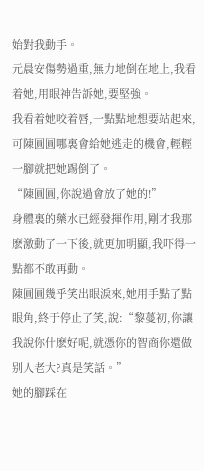始對我動手。
元晨安傷勢過重,無力地倒在地上,我看着她,用眼神告訴她,要堅強。
我看着她咬着唇,一點點地想要站起來,可陳圓圓哪裏會給她逃走的機會,輕輕一腳就把她踢倒了。
“陳圓圓,你說過會放了她的!”
身體裏的藥水已經發揮作用,剛才我那麽激動了一下後,就更加明顯,我吓得一點都不敢再動。
陳圓圓幾乎笑出眼淚來,她用手點了點眼角,終于停止了笑,說:“黎蔓初,你讓我說你什麽好呢,就憑你的智商你還做别人老大?真是笑話。”
她的腳踩在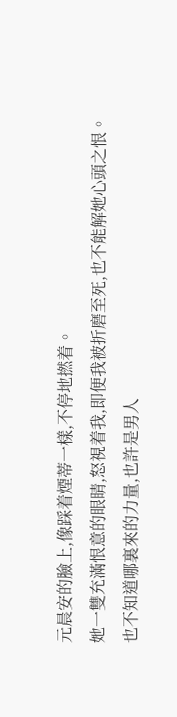元晨安的臉上,像踩着煙蒂一樣,不停地撚着。
她一雙充滿恨意的眼睛,怒視着我,即便我被折磨至死,也不能解她心頭之恨。
也不知道哪裏來的力量,也許是男人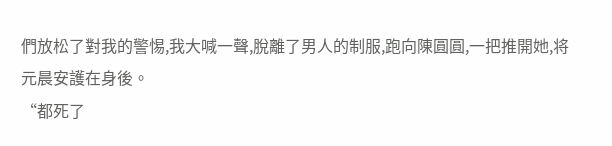們放松了對我的警惕,我大喊一聲,脫離了男人的制服,跑向陳圓圓,一把推開她,将元晨安護在身後。
“都死了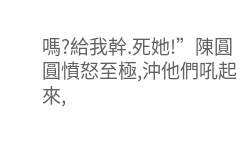嗎?給我幹.死她!”陳圓圓憤怒至極,沖他們吼起來,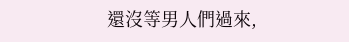還沒等男人們過來,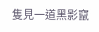隻見一道黑影竄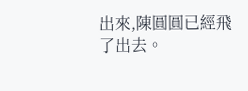出來,陳圓圓已經飛了出去。